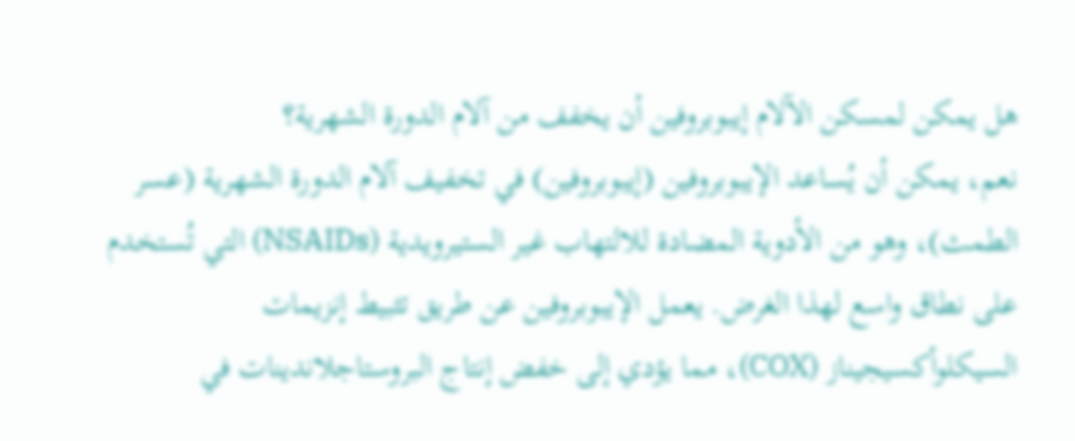هل يمكن لمسكن الآلام إيبوبروفين أن يخفف من آلام الدورة الشهرية؟
نعم، يمكن أن يُساعد الإيبوبروفين (إيبوبروفين) في تخفيف آلام الدورة الشهرية (عسر الطمث)، وهو من الأدوية المضادة للالتهاب غير الستيرويدية (NSAIDs) التي تُستخدم على نطاق واسع لهذا الغرض. يعمل الإيبوبروفين عن طريق تثبيط إنزيمات السيكلوأكسيجيناز (COX)، مما يؤدي إلى خفض إنتاج البروستاجلاندينات في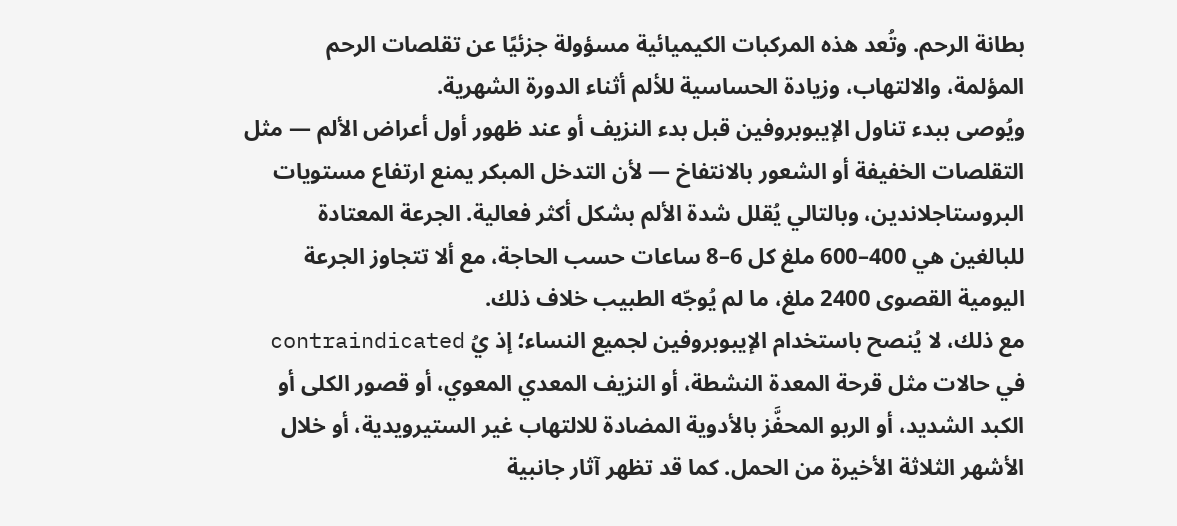بطانة الرحم. وتُعد هذه المركبات الكيميائية مسؤولة جزئيًا عن تقلصات الرحم المؤلمة، والالتهاب، وزيادة الحساسية للألم أثناء الدورة الشهرية.
ويُوصى ببدء تناول الإيبوبروفين قبل بدء النزيف أو عند ظهور أول أعراض الألم — مثل التقلصات الخفيفة أو الشعور بالانتفاخ — لأن التدخل المبكر يمنع ارتفاع مستويات البروستاجلاندين، وبالتالي يُقلل شدة الألم بشكل أكثر فعالية. الجرعة المعتادة للبالغين هي 400–600 ملغ كل 6–8 ساعات حسب الحاجة، مع ألا تتجاوز الجرعة اليومية القصوى 2400 ملغ، ما لم يُوجّه الطبيب خلاف ذلك.
مع ذلك، لا يُنصح باستخدام الإيبوبروفين لجميع النساء؛ إذ يُ contraindicated في حالات مثل قرحة المعدة النشطة، أو النزيف المعدي المعوي، أو قصور الكلى أو الكبد الشديد، أو الربو المحفَّز بالأدوية المضادة للالتهاب غير الستيرويدية، أو خلال الأشهر الثلاثة الأخيرة من الحمل. كما قد تظهر آثار جانبية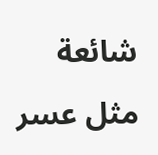شائعة مثل عسر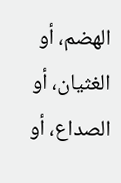الهضم، أو الغثيان، أو الصداع، أو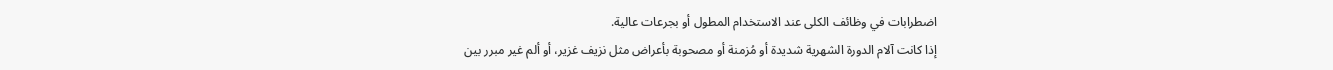اضطرابات في وظائف الكلى عند الاستخدام المطول أو بجرعات عالية.
إذا كانت آلام الدورة الشهرية شديدة أو مُزمنة أو مصحوبة بأعراض مثل نزيف غزير، أو ألم غير مبرر بين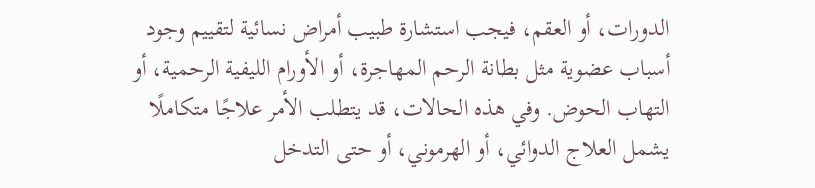الدورات، أو العقم، فيجب استشارة طبيب أمراض نسائية لتقييم وجود أسباب عضوية مثل بطانة الرحم المهاجرة، أو الأورام الليفية الرحمية، أو التهاب الحوض. وفي هذه الحالات، قد يتطلب الأمر علاجًا متكاملًا يشمل العلاج الدوائي، أو الهرموني، أو حتى التدخل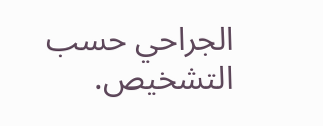الجراحي حسب التشخيص.